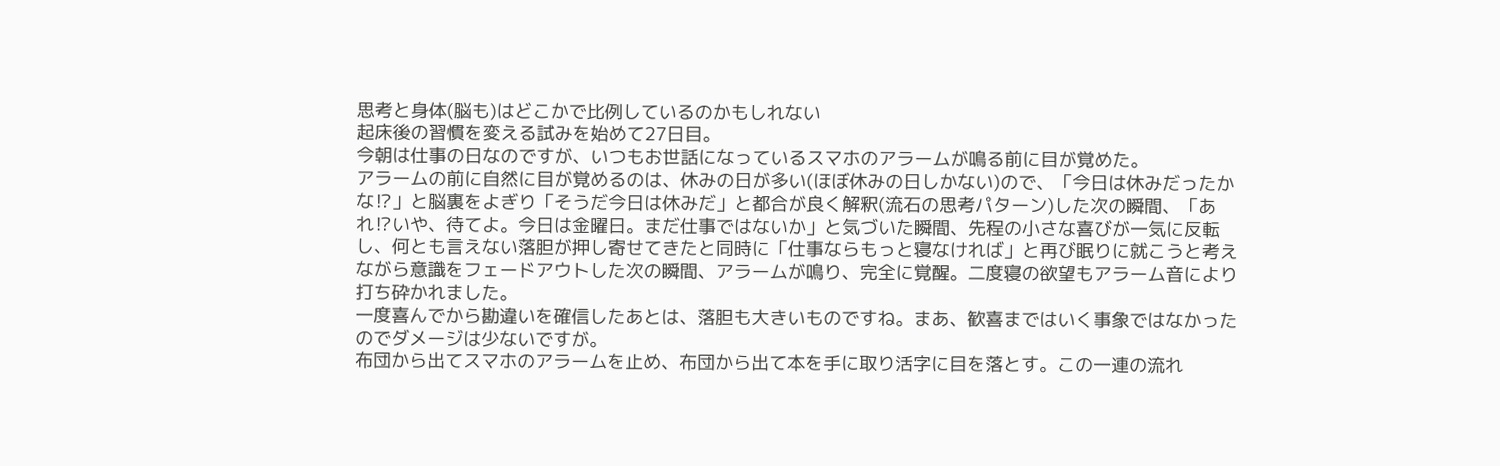思考と身体(脳も)はどこかで比例しているのかもしれない
起床後の習慣を変える試みを始めて27日目。
今朝は仕事の日なのですが、いつもお世話になっているスマホのアラームが鳴る前に目が覚めた。
アラームの前に自然に目が覚めるのは、休みの日が多い(ほぼ休みの日しかない)ので、「今日は休みだったかな⁉」と脳裏をよぎり「そうだ今日は休みだ」と都合が良く解釈(流石の思考パターン)した次の瞬間、「あれ⁉いや、待てよ。今日は金曜日。まだ仕事ではないか」と気づいた瞬間、先程の小さな喜びが一気に反転し、何とも言えない落胆が押し寄せてきたと同時に「仕事ならもっと寝なければ」と再び眠りに就こうと考えながら意識をフェードアウトした次の瞬間、アラームが鳴り、完全に覚醒。二度寝の欲望もアラーム音により打ち砕かれました。
一度喜んでから勘違いを確信したあとは、落胆も大きいものですね。まあ、歓喜まではいく事象ではなかったのでダメージは少ないですが。
布団から出てスマホのアラームを止め、布団から出て本を手に取り活字に目を落とす。この一連の流れ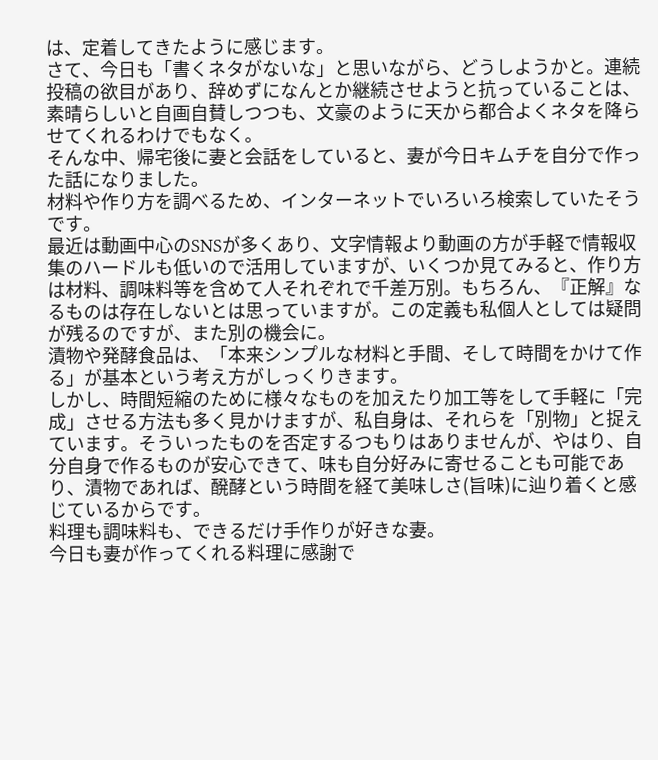は、定着してきたように感じます。
さて、今日も「書くネタがないな」と思いながら、どうしようかと。連続投稿の欲目があり、辞めずになんとか継続させようと抗っていることは、素晴らしいと自画自賛しつつも、文豪のように天から都合よくネタを降らせてくれるわけでもなく。
そんな中、帰宅後に妻と会話をしていると、妻が今日キムチを自分で作った話になりました。
材料や作り方を調べるため、インターネットでいろいろ検索していたそうです。
最近は動画中心のSNSが多くあり、文字情報より動画の方が手軽で情報収集のハードルも低いので活用していますが、いくつか見てみると、作り方は材料、調味料等を含めて人それぞれで千差万別。もちろん、『正解』なるものは存在しないとは思っていますが。この定義も私個人としては疑問が残るのですが、また別の機会に。
漬物や発酵食品は、「本来シンプルな材料と手間、そして時間をかけて作る」が基本という考え方がしっくりきます。
しかし、時間短縮のために様々なものを加えたり加工等をして手軽に「完成」させる方法も多く見かけますが、私自身は、それらを「別物」と捉えています。そういったものを否定するつもりはありませんが、やはり、自分自身で作るものが安心できて、味も自分好みに寄せることも可能であり、漬物であれば、醗酵という時間を経て美味しさ(旨味)に辿り着くと感じているからです。
料理も調味料も、できるだけ手作りが好きな妻。
今日も妻が作ってくれる料理に感謝で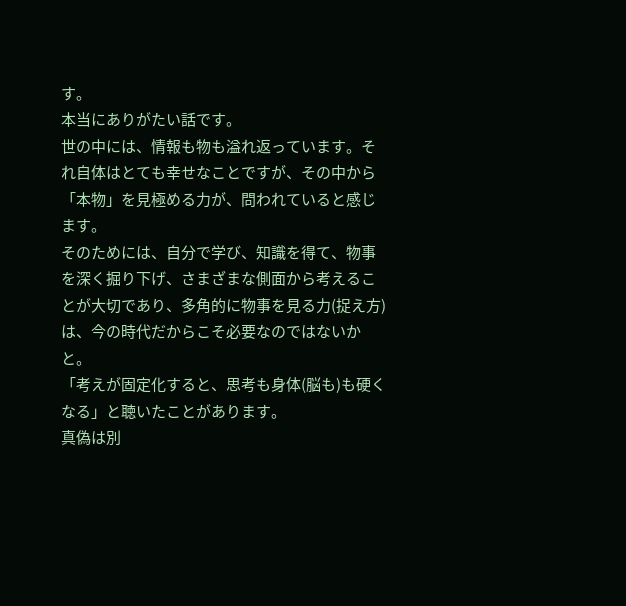す。
本当にありがたい話です。
世の中には、情報も物も溢れ返っています。それ自体はとても幸せなことですが、その中から「本物」を見極める力が、問われていると感じます。
そのためには、自分で学び、知識を得て、物事を深く掘り下げ、さまざまな側面から考えることが大切であり、多角的に物事を見る力(捉え方)は、今の時代だからこそ必要なのではないかと。
「考えが固定化すると、思考も身体(脳も)も硬くなる」と聴いたことがあります。
真偽は別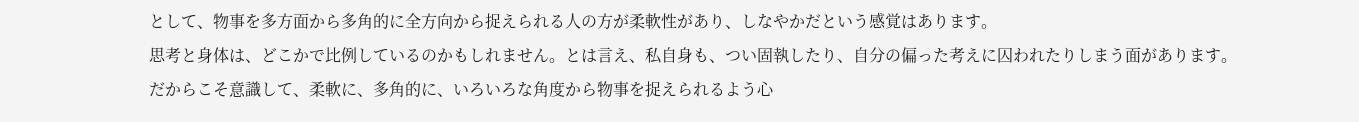として、物事を多方面から多角的に全方向から捉えられる人の方が柔軟性があり、しなやかだという感覚はあります。
思考と身体は、どこかで比例しているのかもしれません。とは言え、私自身も、つい固執したり、自分の偏った考えに囚われたりしまう面があります。だからこそ意識して、柔軟に、多角的に、いろいろな角度から物事を捉えられるよう心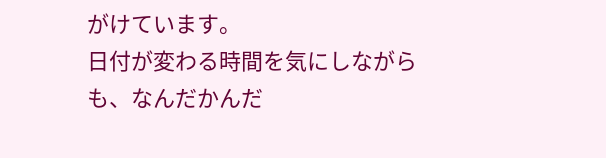がけています。
日付が変わる時間を気にしながらも、なんだかんだ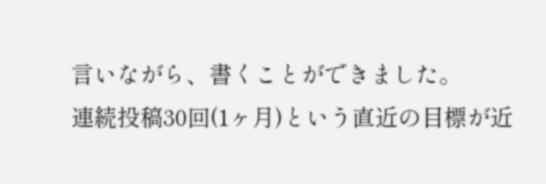言いながら、書くことができました。
連続投稿30回(1ヶ月)という直近の目標が近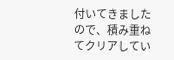付いてきましたので、積み重ねてクリアしてい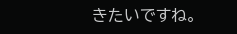きたいですね。